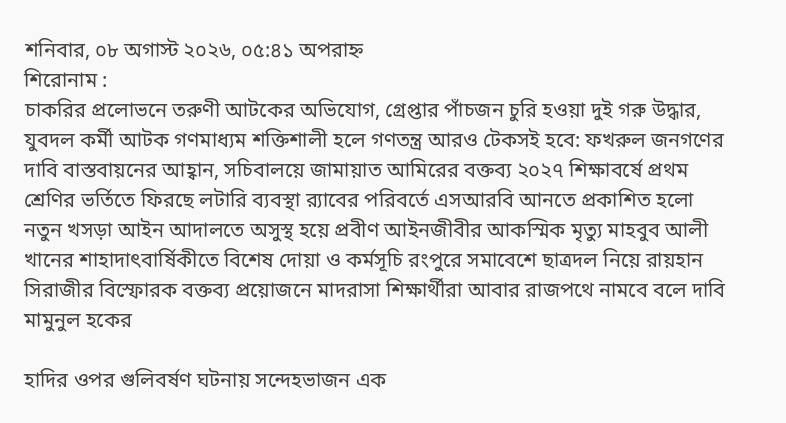শনিবার, ০৮ অগাস্ট ২০২৬, ০৫:৪১ অপরাহ্ন
শিরোনাম :
চাকরির প্রলোভনে তরুণী আটকের অভিযোগ, গ্রেপ্তার পাঁচজন চুরি হওয়া দুই গরু উদ্ধার, যুবদল কর্মী আটক গণমাধ্যম শক্তিশালী হলে গণতন্ত্র আরও টেকসই হবে: ফখরুল জনগণের দাবি বাস্তবায়নের আহ্বান, সচিবালয়ে জামায়াত আমিরের বক্তব্য ২০২৭ শিক্ষাবর্ষে প্রথম শ্রেণির ভর্তিতে ফিরছে লটারি ব্যবস্থা র‌্যাবের পরিবর্তে এসআরবি আনতে প্রকাশিত হলো নতুন খসড়া আইন আদালতে অসুস্থ হয়ে প্রবীণ আইনজীবীর আকস্মিক মৃত্যু মাহবুব আলী খানের শাহাদাৎবার্ষিকীতে বিশেষ দোয়া ও কর্মসূচি রংপুরে সমাবেশে ছাত্রদল নিয়ে রায়হান সিরাজীর বিস্ফোরক বক্তব্য প্রয়োজনে মাদরাসা শিক্ষার্থীরা আবার রাজপথে নামবে বলে দাবি মামুনুল হকের

হাদির ওপর গুলিবর্ষণ ঘটনায় সন্দেহভাজন এক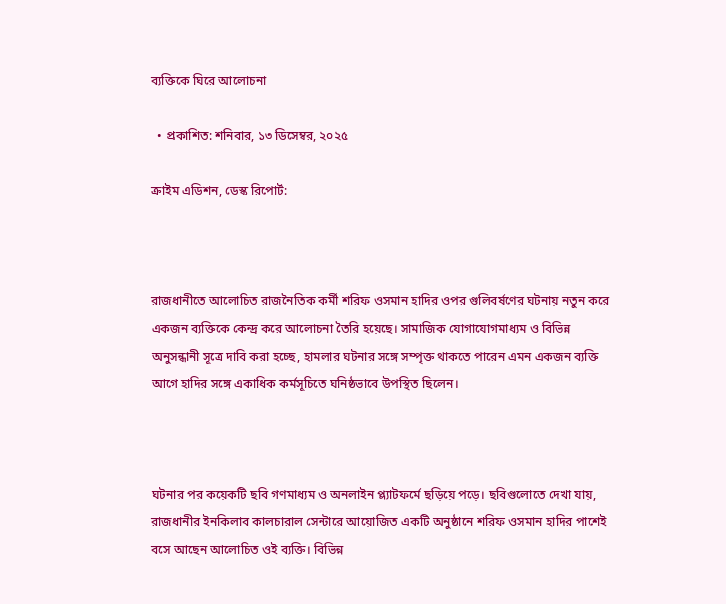ব্যক্তিকে ঘিরে আলোচনা

  • প্রকাশিত: শনিবার, ১৩ ডিসেম্বর, ২০২৫

ক্রাইম এডিশন, ডেস্ক রিপোর্ট:



রাজধানীতে আলোচিত রাজনৈতিক কর্মী শরিফ ওসমান হাদির ওপর গুলিবর্ষণের ঘটনায় নতুন করে একজন ব্যক্তিকে কেন্দ্র করে আলোচনা তৈরি হয়েছে। সামাজিক যোগাযোগমাধ্যম ও বিভিন্ন অনুসন্ধানী সূত্রে দাবি করা হচ্ছে, হামলার ঘটনার সঙ্গে সম্পৃক্ত থাকতে পারেন এমন একজন ব্যক্তি আগে হাদির সঙ্গে একাধিক কর্মসূচিতে ঘনিষ্ঠভাবে উপস্থিত ছিলেন।



ঘটনার পর কয়েকটি ছবি গণমাধ্যম ও অনলাইন প্ল্যাটফর্মে ছড়িয়ে পড়ে। ছবিগুলোতে দেখা যায়, রাজধানীর ইনকিলাব কালচারাল সেন্টারে আয়োজিত একটি অনুষ্ঠানে শরিফ ওসমান হাদির পাশেই বসে আছেন আলোচিত ওই ব্যক্তি। বিভিন্ন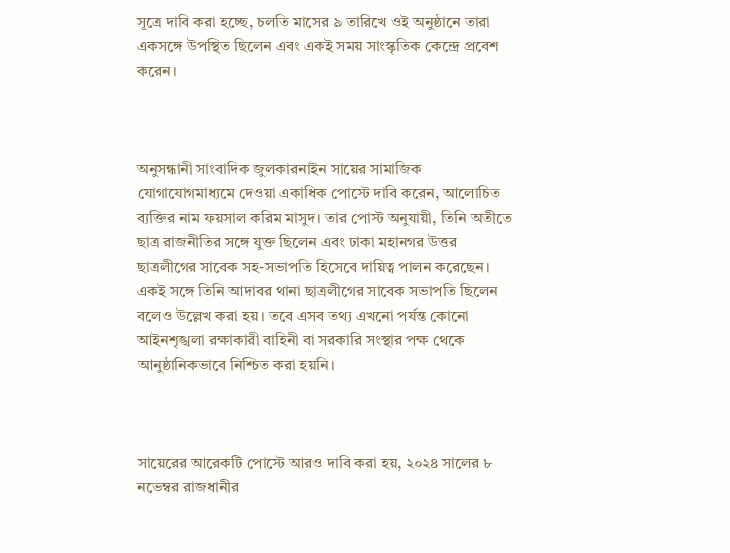সূত্রে দাবি করা হচ্ছে, চলতি মাসের ৯ তারিখে ওই অনুষ্ঠানে তারা একসঙ্গে উপস্থিত ছিলেন এবং একই সময় সাংস্কৃতিক কেন্দ্রে প্রবেশ করেন।



অনুসন্ধানী সাংবাদিক জুলকারনাইন সায়ের সামাজিক যোগাযোগমাধ্যমে দেওয়া একাধিক পোস্টে দাবি করেন, আলোচিত ব্যক্তির নাম ফয়সাল করিম মাসুদ। তার পোস্ট অনুযায়ী, তিনি অতীতে ছাত্র রাজনীতির সঙ্গে যুক্ত ছিলেন এবং ঢাকা মহানগর উত্তর ছাত্রলীগের সাবেক সহ-সভাপতি হিসেবে দায়িত্ব পালন করেছেন। একই সঙ্গে তিনি আদাবর থানা ছাত্রলীগের সাবেক সভাপতি ছিলেন বলেও উল্লেখ করা হয়। তবে এসব তথ্য এখনো পর্যন্ত কোনো আইনশৃঙ্খলা রক্ষাকারী বাহিনী বা সরকারি সংস্থার পক্ষ থেকে আনুষ্ঠানিকভাবে নিশ্চিত করা হয়নি।



সায়েরের আরেকটি পোস্টে আরও দাবি করা হয়, ২০২৪ সালের ৮ নভেম্বর রাজধানীর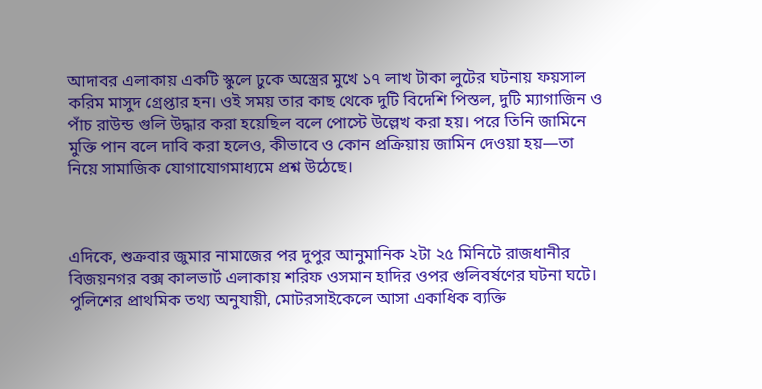আদাবর এলাকায় একটি স্কুলে ঢুকে অস্ত্রের মুখে ১৭ লাখ টাকা লুটের ঘটনায় ফয়সাল করিম মাসুদ গ্রেপ্তার হন। ওই সময় তার কাছ থেকে দুটি বিদেশি পিস্তল, দুটি ম্যাগাজিন ও পাঁচ রাউন্ড গুলি উদ্ধার করা হয়েছিল বলে পোস্টে উল্লেখ করা হয়। পরে তিনি জামিনে মুক্তি পান বলে দাবি করা হলেও, কীভাবে ও কোন প্রক্রিয়ায় জামিন দেওয়া হয়—তা নিয়ে সামাজিক যোগাযোগমাধ্যমে প্রশ্ন উঠেছে।



এদিকে, শুক্রবার জুমার নামাজের পর দুপুর আনুমানিক ২টা ২৫ মিনিটে রাজধানীর বিজয়নগর বক্স কালভার্ট এলাকায় শরিফ ওসমান হাদির ওপর গুলিবর্ষণের ঘটনা ঘটে। পুলিশের প্রাথমিক তথ্য অনুযায়ী, মোটরসাইকেলে আসা একাধিক ব্যক্তি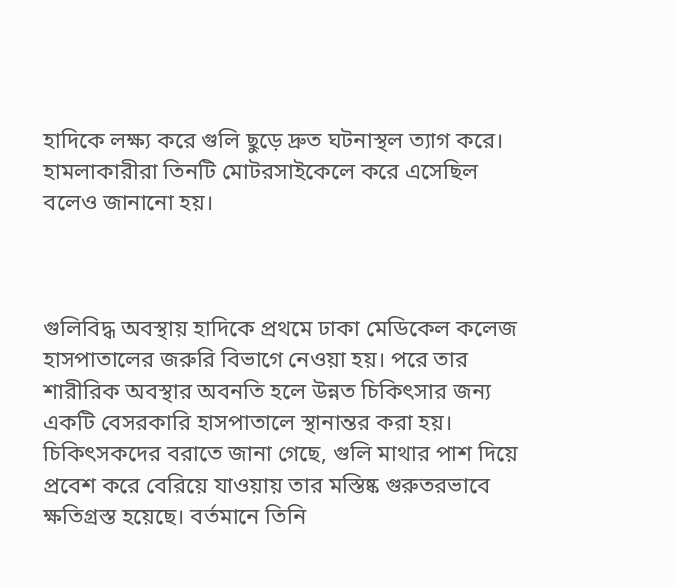হাদিকে লক্ষ্য করে গুলি ছুড়ে দ্রুত ঘটনাস্থল ত্যাগ করে। হামলাকারীরা তিনটি মোটরসাইকেলে করে এসেছিল বলেও জানানো হয়।



গুলিবিদ্ধ অবস্থায় হাদিকে প্রথমে ঢাকা মেডিকেল কলেজ হাসপাতালের জরুরি বিভাগে নেওয়া হয়। পরে তার শারীরিক অবস্থার অবনতি হলে উন্নত চিকিৎসার জন্য একটি বেসরকারি হাসপাতালে স্থানান্তর করা হয়। চিকিৎসকদের বরাতে জানা গেছে, গুলি মাথার পাশ দিয়ে প্রবেশ করে বেরিয়ে যাওয়ায় তার মস্তিষ্ক গুরুতরভাবে ক্ষতিগ্রস্ত হয়েছে। বর্তমানে তিনি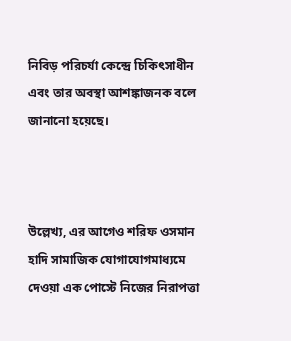নিবিড় পরিচর্যা কেন্দ্রে চিকিৎসাধীন এবং তার অবস্থা আশঙ্কাজনক বলে জানানো হয়েছে।



উল্লেখ্য, এর আগেও শরিফ ওসমান হাদি সামাজিক যোগাযোগমাধ্যমে দেওয়া এক পোস্টে নিজের নিরাপত্তা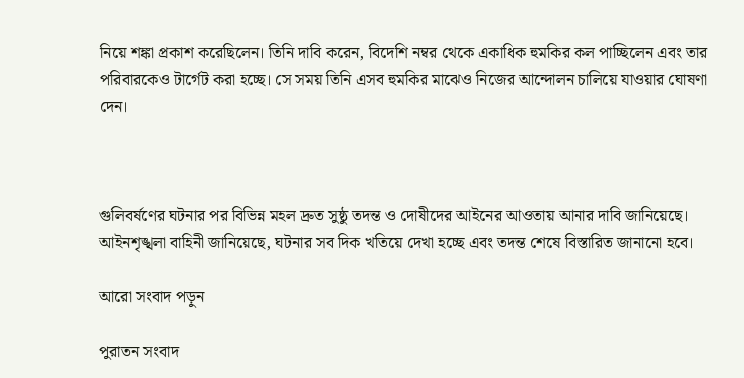নিয়ে শঙ্কা প্রকাশ করেছিলেন। তিনি দাবি করেন, বিদেশি নম্বর থেকে একাধিক হুমকির কল পাচ্ছিলেন এবং তার পরিবারকেও টার্গেট করা হচ্ছে। সে সময় তিনি এসব হুমকির মাঝেও নিজের আন্দোলন চালিয়ে যাওয়ার ঘোষণা দেন।



গুলিবর্ষণের ঘটনার পর বিভিন্ন মহল দ্রুত সুষ্ঠু তদন্ত ও দোষীদের আইনের আওতায় আনার দাবি জানিয়েছে। আইনশৃঙ্খলা বাহিনী জানিয়েছে, ঘটনার সব দিক খতিয়ে দেখা হচ্ছে এবং তদন্ত শেষে বিস্তারিত জানানো হবে।

আরো সংবাদ পড়ুন

পুরাতন সংবাদ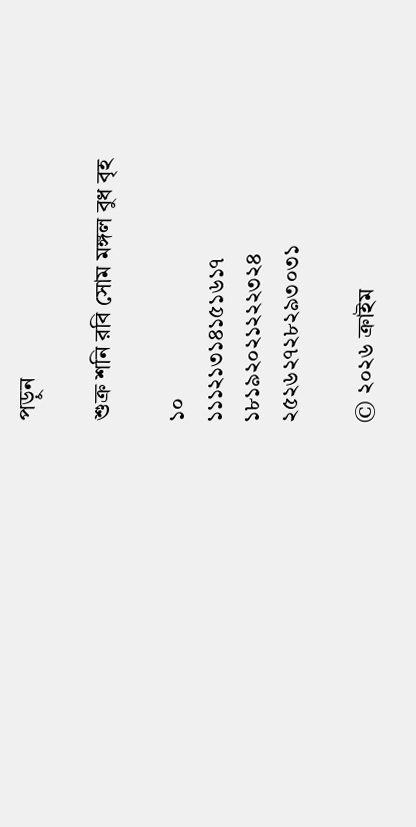পড়ুন

শুক্র শনি রবি সোম মঙ্গল বুধ বৃহ

১০
১১১২১৩১৪১৫১৬১৭
১৮১৯২০২১২২২৩২৪
২৫২৬২৭২৮২৯৩০৩১

© ২০২৬ ক্রাইম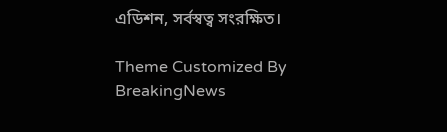এডিশন, সর্বস্বত্ব সংরক্ষিত।

Theme Customized By BreakingNews